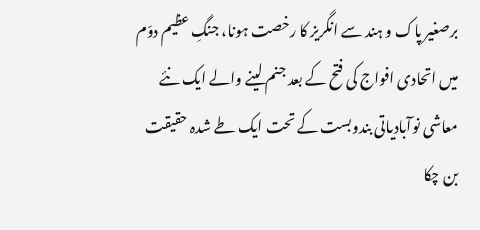برصغیر پاک و ہند سے انگریز کا رخصت ہونا، جنگِ عظیم دوّم میں اتحادی افواج کی فتح کے بعد جنم لینے والے ایک نئے معاشی نوآبادیاتی بندوبست کے تحت ایک طے شدہ حقیقت بن چکا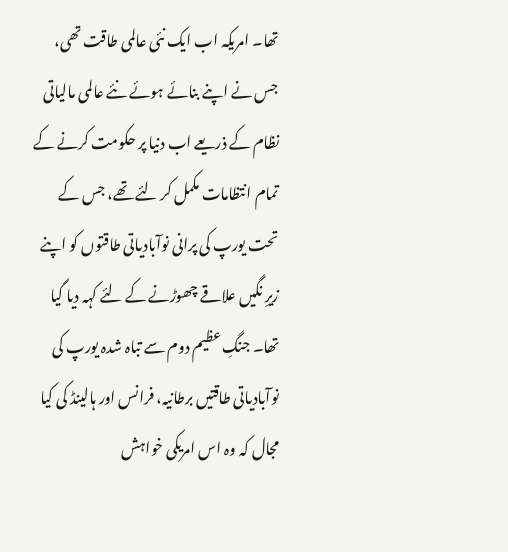تھا۔ امریکہ اب ایک نئی عالمی طاقت تھی، جس نے اپنے بنائے ہوئے نئے عالمی مالیاتی نظام کے ذریعے اب دنیا پر حکومت کرنے کے تمام انتظامات مکمل کر لئے تھے، جس کے تحت یورپ کی پرانی نوآبادیاتی طاقتوں کو اپنے زیرِ نگیں علاقے چھوڑنے کے لئے کہہ دیا گیا تھا۔ جنگِ عظیم دوم سے تباہ شدہ یورپ کی نوآبادیاتی طاقتیں برطانیہ، فرانس اور ہالینڈ کی کیا مجال کہ وہ اس امریکی خواہش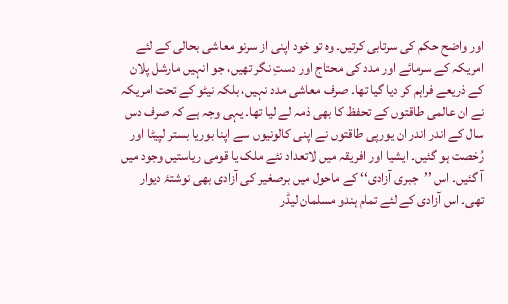اور واضح حکم کی سرتابی کرتیں۔ وہ تو خود اپنی از سرنو معاشی بحالی کے لئے امریکہ کے سرمائے اور مدد کی محتاج اور دستِ نگر تھیں، جو انہیں مارشل پلان کے ذریعے فراہم کر دیا گیا تھا۔ صرف معاشی مدد نہیں، بلکہ نیٹو کے تحت امریکہ نے ان عالمی طاقتوں کے تحفظ کا بھی ذمہ لے لیا تھا۔ یہی وجہ ہے کہ صرف دس سال کے اندر اندر ان یورپی طاقتوں نے اپنی کالونیوں سے اپنا بوریا بستر لپیٹا اور رُخصت ہو گئیں۔ ایشیا اور افریقہ میں لاتعداد نئے ملک یا قومی ریاستیں وجود میں آ گئیں۔ اس ’’جبری آزادی‘‘ کے ماحول میں برصغیر کی آزادی بھی نوشتۂ دیوار تھی۔ اس آزادی کے لئے تمام ہندو مسلمان لیڈر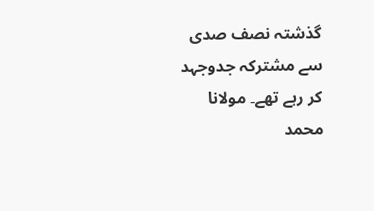گذشتہ نصف صدی سے مشترکہ جدوجہد کر رہے تھے۔ مولانا محمد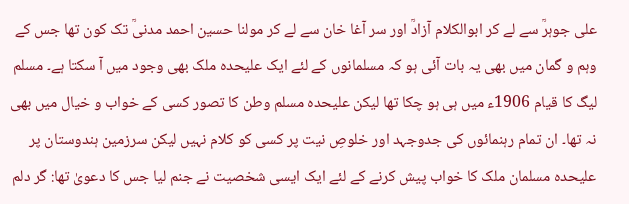علی جوہرؒ سے لے کر ابوالکلام آزادؒ اور سر آغا خان سے لے کر مولنا حسین احمد مدنیؒ تک کون تھا جس کے وہم و گمان میں بھی یہ بات آئی ہو کہ مسلمانوں کے لئے ایک علیحدہ ملک بھی وجود میں آ سکتا ہے۔ مسلم لیگ کا قیام 1906ء میں ہی ہو چکا تھا لیکن علیحدہ مسلم وطن کا تصور کسی کے خواب و خیال میں بھی نہ تھا۔ ان تمام رہنمائوں کی جدوجہد اور خلوصِ نیت پر کسی کو کلام نہیں لیکن سرزمین ہندوستان پر علیحدہ مسلمان ملک کا خواب پیش کرنے کے لئے ایک ایسی شخصیت نے جنم لیا جس کا دعویٰ تھا: گر دلم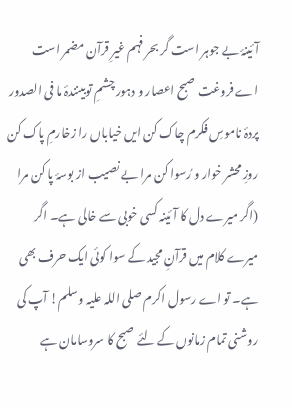آئینۂ بے جوہر است گر بحر فہم غیرِ قرآن مضمر است اے فروغت صبح اعصار و دہور چشمِ توبینندۂ ما فی الصدور پردۂ ناموسِ فکرم چاک کن ایں خیاباں را زخارمِ پاک کن روزِ محشر خوار و رُسوا کن مرا بے نصیب از بوسۂ پا کن مرا (اگر میرے دل کا آئینہ کسی خوبی سے خالی ہے۔ اگر میرے کلام میں قرآنِ مجید کے سوا کوئی ایک حرف بھی ہے۔ تو اے رسول اکرم صلی اللہ علیہ وسلم! آپ کی روشنی تمام زمانوں کے لئے صبح کا سروسامان ہے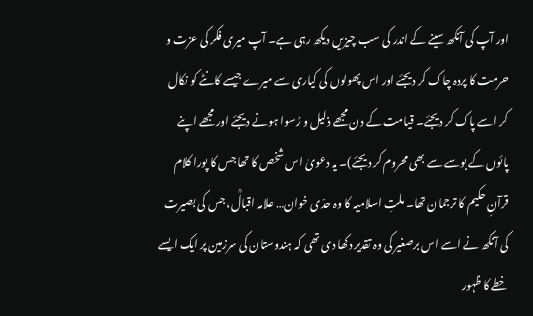اور آپ کی آنکھ سینے کے اندر کی سب چیزیں دیکھ رہی ہے۔ آپ میری فکر کی عزت و حرمت کا پردہ چاک کر دیجئے اور اس پھولوں کی کیاری سے میرے جیسے کانٹے کو نکال کر اسے پاک کر دیجئے۔ قیامت کے دن مجھے ذلیل و رُسوا ہونے دیجئے اور مجھے اپنے پائوں کے بوسے سے بھی محروم کر دیجئے)۔ یہ دعویٰ اس شخص کا تھا جس کا پورا کلام قرآنِ حکیم کا ترجمان تھا۔ ملتِ اسلامیہ کا وہ حدّی خوان… علامہ اقبالؒ، جس کی بصیرت کی آنکھ نے اسے اس برصغیر کی وہ تقدیر دکھا دی تھی کہ ہندوستان کی سرزمین پر ایک ایسے خطے کا ظہور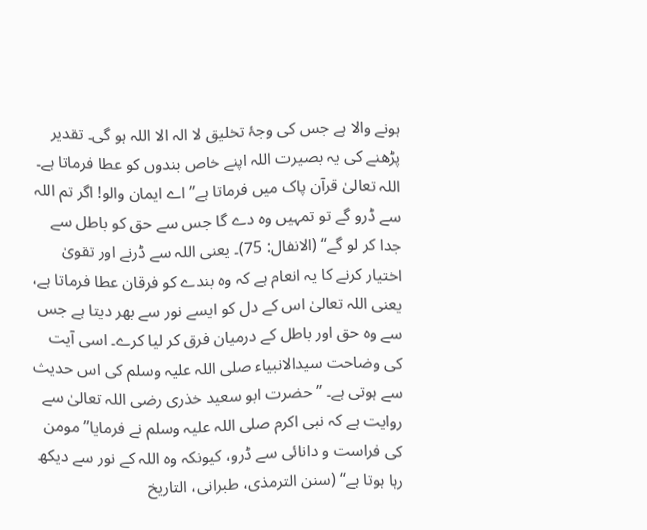ہونے والا ہے جس کی وجۂ تخلیق لا الہ الا اللہ ہو گی۔ تقدیر پڑھنے کی یہ بصیرت اللہ اپنے خاص بندوں کو عطا فرماتا ہے۔ اللہ تعالیٰ قرآن پاک میں فرماتا ہے’’اے ایمان والو! اگر تم اللہ سے ڈرو گے تو تمہیں وہ دے گا جس سے حق کو باطل سے جدا کر لو گے‘‘ (الانفال: 75)۔ یعنی اللہ سے ڈرنے اور تقویٰ اختیار کرنے کا یہ انعام ہے کہ وہ بندے کو فرقان عطا فرماتا ہے، یعنی اللہ تعالیٰ اس کے دل کو ایسے نور سے بھر دیتا ہے جس سے وہ حق اور باطل کے درمیان فرق کر لیا کرے۔ اسی آیت کی وضاحت سیدالانبیاء صلی اللہ علیہ وسلم کی اس حدیث سے ہوتی ہے۔ ’’حضرت ابو سعید خذری رضی اللہ تعالیٰ سے روایت ہے کہ نبی اکرم صلی اللہ علیہ وسلم نے فرمایا’’مومن کی فراست و دانائی سے ڈرو، کیونکہ وہ اللہ کے نور سے دیکھ رہا ہوتا ہے‘‘ (سنن الترمذی، طبرانی، التاریخ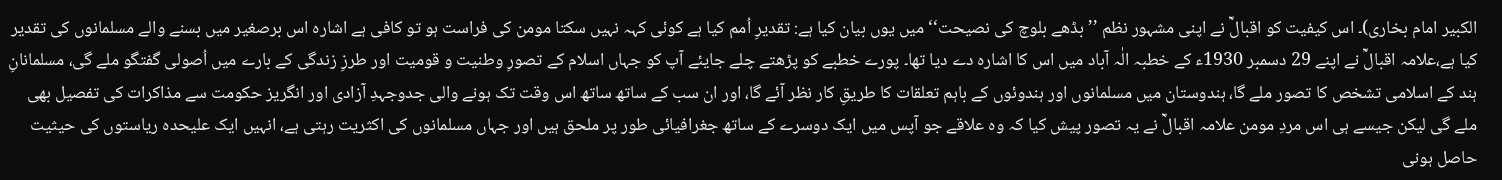الکبیر امام بخاری)۔ اس کیفیت کو اقبالؒ نے اپنی مشہور نظم ’’بڈھے بلوچ کی نصیحت‘‘ میں یوں بیان کیا ہے: تقدیرِ اُمم کیا ہے کوئی کہہ نہیں سکتا مومن کی فراست ہو تو کافی ہے اشارہ اس برصغیر میں بسنے والے مسلمانوں کی تقدیر کیا ہے،علامہ اقبالؒ نے اپنے 29 دسمبر 1930ء کے خطبہ الٰہ آباد میں اس کا اشارہ دے دیا تھا۔ پورے خطبے کو پڑھتے چلے جایئے آپ کو جہاں اسلام کے تصورِ وطنیت و قومیت اور طرزِ زندگی کے بارے میں اُصولی گفتگو ملے گی، مسلمانانِ ہند کے اسلامی تشخص کا تصور ملے گا، ہندوستان میں مسلمانوں اور ہندوئوں کے باہم تعلقات کا طریقِ کار نظر آئے گا، اور ان سب کے ساتھ ساتھ اس وقت تک ہونے والی جدوجہدِ آزادی اور انگریز حکومت سے مذاکرات کی تفصیل بھی ملے گی لیکن جیسے ہی اس مردِ مومن علامہ اقبالؒ نے یہ تصور پیش کیا کہ وہ علاقے جو آپس میں ایک دوسرے کے ساتھ جغرافیائی طور پر ملحق ہیں اور جہاں مسلمانوں کی اکثریت رہتی ہے، انہیں ایک علیحدہ ریاستوں کی حیثیت حاصل ہونی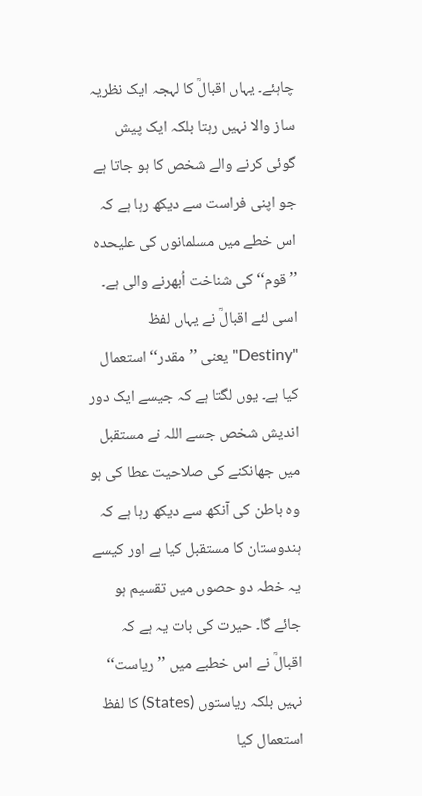چاہئے۔ یہاں اقبالؒ کا لہجہ ایک نظریہ ساز والا نہیں رہتا بلکہ ایک پیش گوئی کرنے والے شخص کا ہو جاتا ہے جو اپنی فراست سے دیکھ رہا ہے کہ اس خطے میں مسلمانوں کی علیحدہ ’’قوم‘‘ کی شناخت اُبھرنے والی ہے۔ اسی لئے اقبالؒ نے یہاں لفظ "Destiny" یعنی ’’مقدر‘‘ استعمال کیا ہے۔ یوں لگتا ہے کہ جیسے ایک دور اندیش شخص جسے اللہ نے مستقبل میں جھانکنے کی صلاحیت عطا کی ہو وہ باطن کی آنکھ سے دیکھ رہا ہے کہ ہندوستان کا مستقبل کیا ہے اور کیسے یہ خطہ دو حصوں میں تقسیم ہو جائے گا۔ حیرت کی بات یہ ہے کہ اقبالؒ نے اس خطبے میں ’’ریاست‘‘ نہیں بلکہ ریاستوں (States) کا لفظ استعمال کیا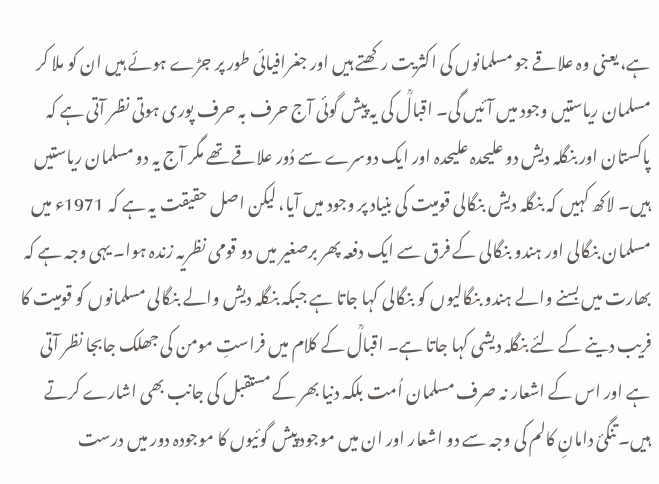ہے، یعنی وہ علاقے جو مسلمانوں کی اکثریت رکھتے ہیں اور جغرافیائی طور پر جڑے ہوئے ہیں ان کو ملا کر مسلمان ریاستیں وجود میں آئیں گی۔ اقبالؒ کی یہ پیش گوئی آج حرف بہ حرف پوری ہوتی نظر آتی ہے کہ پاکستان اور بنگلہ دیش دو علیحدہ علیحدہ اور ایک دوسرے سے دُور علاقے تھے مگر آج یہ دو مسلمان ریاستیں ہیں۔ لاکھ کہیں کہ بنگلہ دیش بنگالی قومیت کی بنیاد پر وجود میں آیا، لیکن اصل حقیقت یہ ہے کہ 1971ء میں مسلمان بنگالی اور ہندو بنگالی کے فرق سے ایک دفعہ پھر برصغیر میں دو قومی نظریہ زندہ ہوا۔ یہی وجہ ہے کہ بھارت میں بسنے والے ہندو بنگالیوں کو بنگالی کہا جاتا ہے جبکہ بنگلہ دیش والے بنگالی مسلمانوں کو قومیت کا فریب دینے کے لئے بنگلہ دیشی کہا جاتا ہے۔ اقبالؒ کے کلام میں فراستِ مومن کی جھلک جابجا نظر آتی ہے اور اس کے اشعار نہ صرف مسلمان اُمت بلکہ دنیا بھر کے مستقبل کی جانب بھی اشارے کرتے ہیں۔ تنگیٔ دامانِ کالم کی وجہ سے دو اشعار اور ان میں موجود پیش گوئیوں کا موجودہ دور میں درست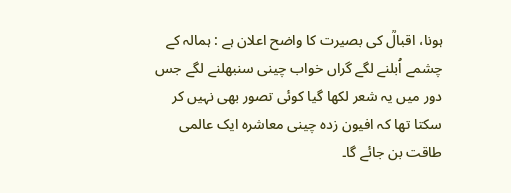ہونا، اقبالؒ کی بصیرت کا واضح اعلان ہے : ہمالہ کے چشمے اُبلنے لگے گراں خواب چینی سنبھلنے لگے جس دور میں یہ شعر لکھا گیا کوئی تصور بھی نہیں کر سکتا تھا کہ افیون زدہ چینی معاشرہ ایک عالمی طاقت بن جائے گا۔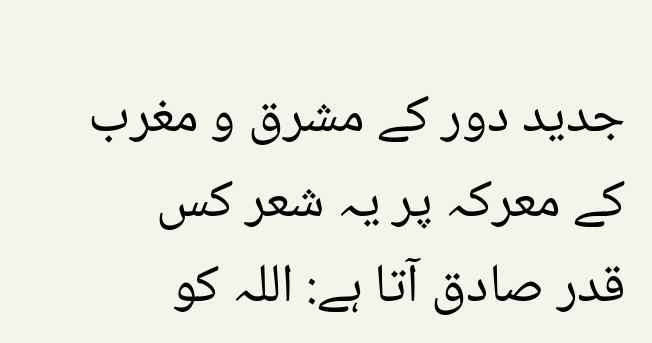جدید دور کے مشرق و مغرب کے معرکہ پر یہ شعر کس قدر صادق آتا ہے: اللہ کو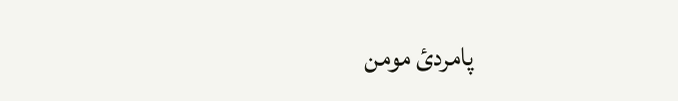پامردیٔ مومن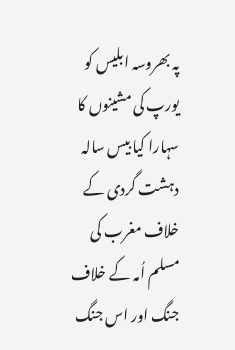پہ بھروسہ ابلیس کو یورپ کی مشینوں کا سہارا کیا بیس سالہ دہشت گردی کے خلاف مغرب کی مسلم اُمہ کے خلاف جنگ اور اس جنگ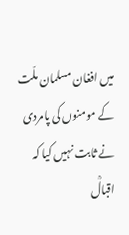میں افغان مسلمان ملّت کے مومنوں کی پامردی نے ثابت نہیں کیا کہ اقبالؒ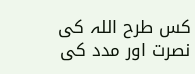کس طرح اللہ کی نصرت اور مدد کی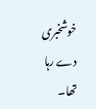خوشخبری دے رہا تھا۔